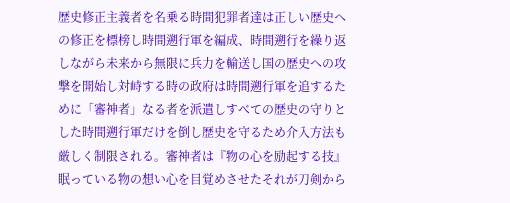歴史修正主義者を名乗る時間犯罪者達は正しい歴史への修正を標榜し時間遡行軍を編成、時間遡行を繰り返しながら未来から無限に兵力を輸送し国の歴史への攻撃を開始し対峙する時の政府は時間遡行軍を追するために「審神者」なる者を派遣しすべての歴史の守りとした時間遡行軍だけを倒し歴史を守るため介入方法も厳しく制限される。審神者は『物の心を励起する技』眠っている物の想い心を目覚めさせたそれが刀剣から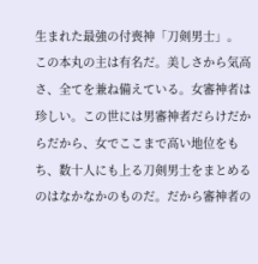生まれた最強の付喪神「刀剣男士」。 この本丸の主は有名だ。美しさから気高さ、全てを兼ね備えている。女審神者は珍しい。この世には男審神者だらけだからだから、女でここまで高い地位をもち、数十人にも上る刀剣男士をまとめるのはなかなかのものだ。だから審神者の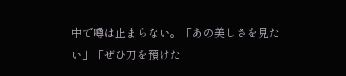中で噂は止まらない。「あの美しさを見たい」「ぜひ刀を預けた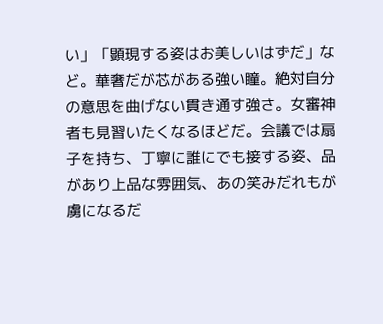い」「顕現する姿はお美しいはずだ」など。華奢だが芯がある強い瞳。絶対自分の意思を曲げない貫き通す強さ。女審神者も見習いたくなるほどだ。会議では扇子を持ち、丁寧に誰にでも接する姿、品があり上品な雰囲気、あの笑みだれもが虜になるだ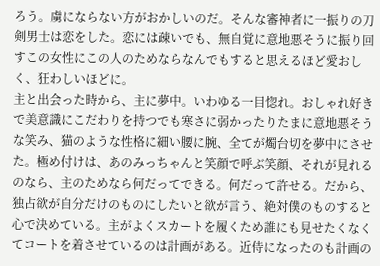ろう。虜にならない方がおかしいのだ。そんな審神者に一振りの刀剣男士は恋をした。恋には疎いでも、無自覚に意地悪そうに振り回すこの女性にこの人のためならなんでもすると思えるほど愛おしく、狂わしいほどに。
主と出会った時から、主に夢中。いわゆる一目惚れ。おしゃれ好きで美意識にこだわりを持つでも寒さに弱かったりたまに意地悪そうな笑み、猫のような性格に細い腰に腕、全てが燭台切を夢中にさせた。極め付けは、あのみっちゃんと笑顔で呼ぶ笑顔、それが見れるのなら、主のためなら何だってできる。何だって許せる。だから、独占欲が自分だけのものにしたいと欲が言う、絶対僕のものすると心で決めている。主がよくスカートを履くため誰にも見せたくなくてコートを着させているのは計画がある。近侍になったのも計画の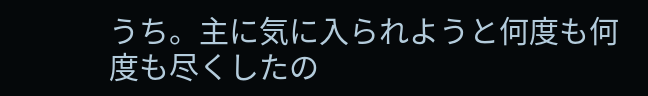うち。主に気に入られようと何度も何度も尽くしたの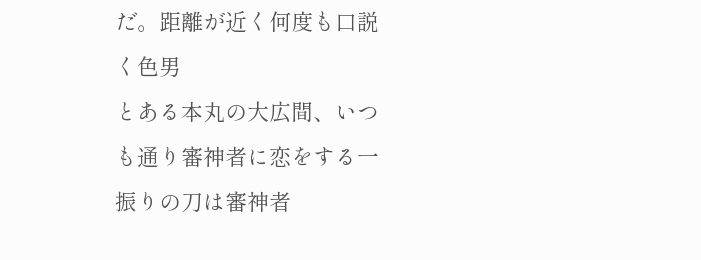だ。距離が近く何度も口説く色男
とある本丸の大広間、いつも通り審神者に恋をする一振りの刀は審神者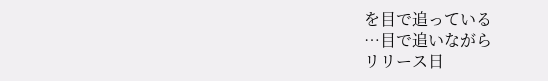を目で追っている
…目で追いながら
リリース日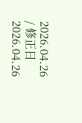2026.04.26 / 修正日 2026.04.26